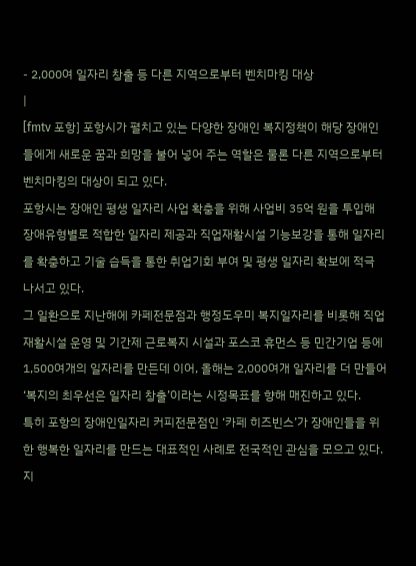- 2,000여 일자리 창출 등 다른 지역으로부터 벤치마킹 대상
|
[fmtv 포항] 포항시가 펼치고 있는 다양한 장애인 복지정책이 해당 장애인들에게 새로운 꿈과 희망을 불어 넣어 주는 역할은 물론 다른 지역으로부터 벤치마킹의 대상이 되고 있다.
포항시는 장애인 평생 일자리 사업 확충을 위해 사업비 35억 원을 투입해 장애유형별로 적합한 일자리 제공과 직업재활시설 기능보강을 통해 일자리를 확충하고 기술 습득을 통한 취업기회 부여 및 평생 일자리 확보에 적극 나서고 있다.
그 일환으로 지난해에 카페전문점과 행정도우미 복지일자리를 비롯해 직업재활시설 운영 및 기간제 근로복지 시설과 포스코 휴먼스 등 민간기업 등에 1,500여개의 일자리를 만든데 이어, 올해는 2,000여개 일자리를 더 만들어 ‘복지의 최우선은 일자리 창출’이라는 시정목표를 향해 매진하고 있다.
특히 포항의 장애인일자리 커피전문점인 ‘카페 히즈빈스’가 장애인들을 위한 행복한 일자리를 만드는 대표적인 사례로 전국적인 관심을 모으고 있다. 지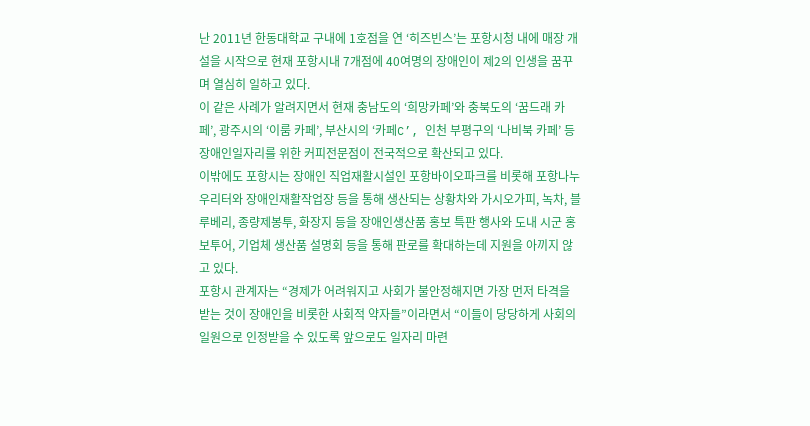난 2011년 한동대학교 구내에 1호점을 연 ‘히즈빈스’는 포항시청 내에 매장 개설을 시작으로 현재 포항시내 7개점에 40여명의 장애인이 제2의 인생을 꿈꾸며 열심히 일하고 있다.
이 같은 사례가 알려지면서 현재 충남도의 ‘희망카페’와 충북도의 ‘꿈드래 카페’, 광주시의 ‘이룸 카페’, 부산시의 ‘카페C’, 인천 부평구의 ‘나비북 카페’ 등 장애인일자리를 위한 커피전문점이 전국적으로 확산되고 있다.
이밖에도 포항시는 장애인 직업재활시설인 포항바이오파크를 비롯해 포항나누우리터와 장애인재활작업장 등을 통해 생산되는 상황차와 가시오가피, 녹차, 블루베리, 종량제봉투, 화장지 등을 장애인생산품 홍보 특판 행사와 도내 시군 홍보투어, 기업체 생산품 설명회 등을 통해 판로를 확대하는데 지원을 아끼지 않고 있다.
포항시 관계자는 “경제가 어려워지고 사회가 불안정해지면 가장 먼저 타격을 받는 것이 장애인을 비롯한 사회적 약자들”이라면서 “이들이 당당하게 사회의 일원으로 인정받을 수 있도록 앞으로도 일자리 마련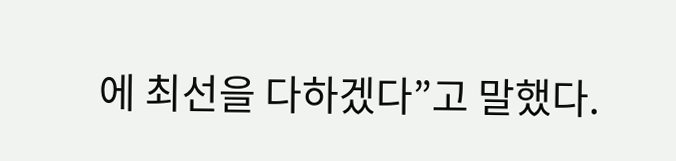에 최선을 다하겠다”고 말했다.